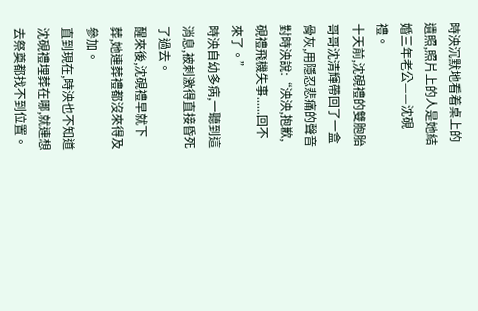時泱沉默地看着桌上的遺照,照片上的人是她結婚三年老公——沈硯禮。
十天前,沈硯禮的雙胞胎哥哥沈清輝帶回了一盒骨灰,用隱忍悲痛的聲音對時泱說:“泱泱,抱歉,硯禮飛機失事......回不來了。”
時泱自幼多病,一聽到這消息,被刺激得直接昏死了過去。
醒來後,沈硯禮早就下葬,她連葬禮都沒來得及參加。
直到現在,時泱也不知道沈硯禮埋葬在哪,就連想去祭奠都找不到位置。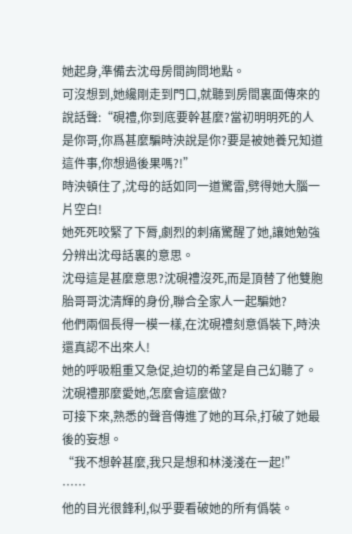她起身,準備去沈母房間詢問地點。
可沒想到,她纔剛走到門口,就聽到房間裏面傳來的說話聲:“硯禮,你到底要幹甚麼?當初明明死的人是你哥,你爲甚麼騙時泱說是你?要是被她養兄知道這件事,你想過後果嗎?!”
時泱頓住了,沈母的話如同一道驚雷,劈得她大腦一片空白!
她死死咬緊了下脣,劇烈的刺痛驚醒了她,讓她勉強分辨出沈母話裏的意思。
沈母這是甚麼意思?沈硯禮沒死,而是頂替了他雙胞胎哥哥沈清輝的身份,聯合全家人一起騙她?
他們兩個長得一模一樣,在沈硯禮刻意僞裝下,時泱還真認不出來人!
她的呼吸粗重又急促,迫切的希望是自己幻聽了。
沈硯禮那麼愛她,怎麼會這麼做?
可接下來,熟悉的聲音傳進了她的耳朵,打破了她最後的妄想。
“我不想幹甚麼,我只是想和林淺淺在一起!”
……
他的目光很鋒利,似乎要看破她的所有僞裝。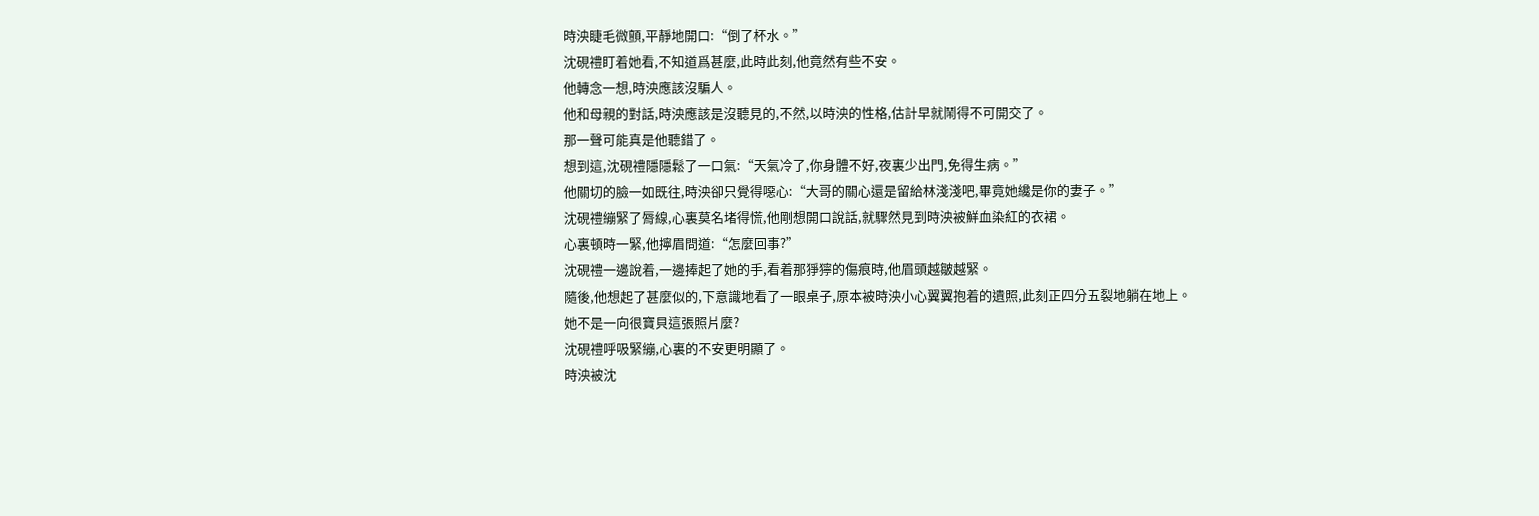時泱睫毛微顫,平靜地開口:“倒了杯水。”
沈硯禮盯着她看,不知道爲甚麼,此時此刻,他竟然有些不安。
他轉念一想,時泱應該沒騙人。
他和母親的對話,時泱應該是沒聽見的,不然,以時泱的性格,估計早就鬧得不可開交了。
那一聲可能真是他聽錯了。
想到這,沈硯禮隱隱鬆了一口氣:“天氣冷了,你身體不好,夜裏少出門,免得生病。”
他關切的臉一如既往,時泱卻只覺得噁心:“大哥的關心還是留給林淺淺吧,畢竟她纔是你的妻子。”
沈硯禮繃緊了脣線,心裏莫名堵得慌,他剛想開口說話,就驟然見到時泱被鮮血染紅的衣裙。
心裏頓時一緊,他擰眉問道:“怎麼回事?”
沈硯禮一邊說着,一邊捧起了她的手,看着那猙獰的傷痕時,他眉頭越皺越緊。
隨後,他想起了甚麼似的,下意識地看了一眼桌子,原本被時泱小心翼翼抱着的遺照,此刻正四分五裂地躺在地上。
她不是一向很寶貝這張照片麼?
沈硯禮呼吸緊繃,心裏的不安更明顯了。
時泱被沈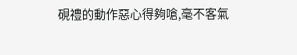硯禮的動作惡心得夠嗆,毫不客氣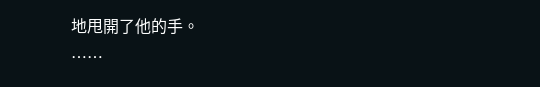地甩開了他的手。
……